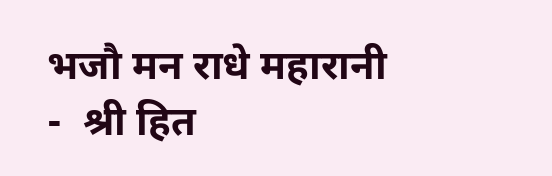भजौ मन राधे महारानी -  श्री हित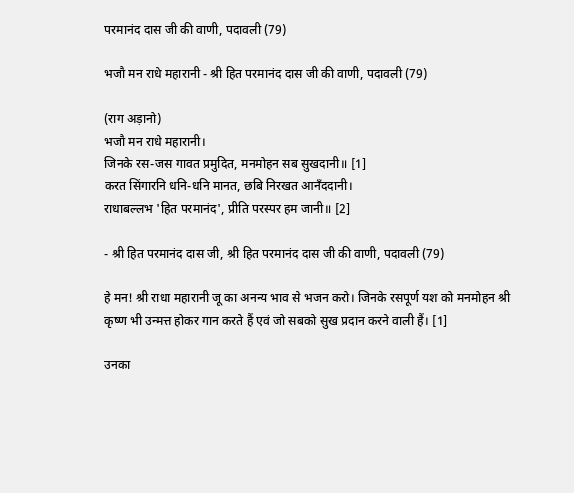परमानंद दास जी की वाणी, पदावली (79)

भजौ मन राधे महारानी - श्री हित परमानंद दास जी की वाणी, पदावली (79)

(राग अड़ानो)
भजौ मन राधे महारानी।
जिनके रस-जस गावत प्रमुदित, मनमोहन सब सुखदानी॥ [1]
करत सिंगारनि धनि-धनि मानत, छबि निरखत आनँददानी।
राधाबल्लभ 'हित परमानंद', प्रीति परस्पर हम जानी॥ [2]

- श्री हित परमानंद दास जी, श्री हित परमानंद दास जी की वाणी, पदावली (79)

हे मन! श्री राधा महारानी जू का अनन्य भाव से भजन करो। जिनके रसपूर्ण यश को मनमोहन श्री कृष्ण भी उन्मत्त होकर गान करते हैं एवं जो सबको सुख प्रदान करने वाली हैं। [1]

उनका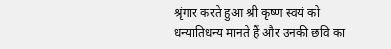श्रृंगार करते हुआ श्री कृष्ण स्वयं को धन्यातिधन्य मानते हैं और उनकी छवि का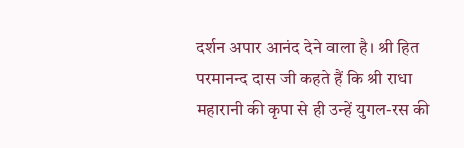दर्शन अपार आनंद देने वाला है। श्री हित परमानन्द दास जी कहते हैं कि श्री राधा महारानी की कृपा से ही उन्हें युगल-रस की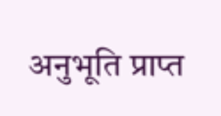अनुभूति प्राप्त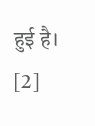हुई है। [2]